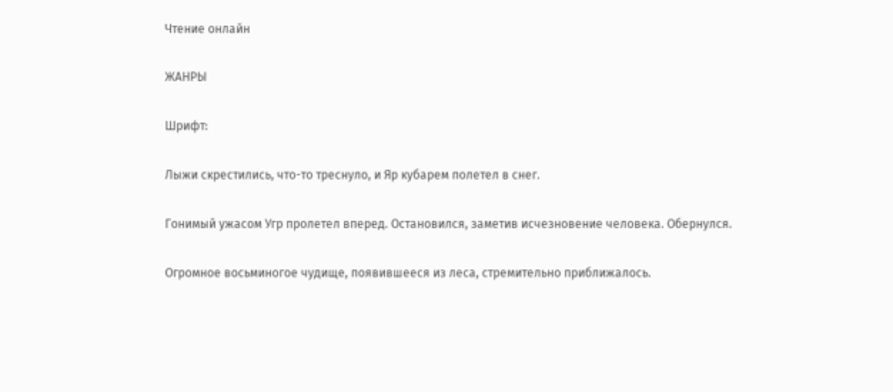Чтение онлайн

ЖАНРЫ

Шрифт:

Лыжи скрестились, что-то треснуло, и Яр кубарем полетел в снег.

Гонимый ужасом Угр пролетел вперед. Остановился, заметив исчезновение человека. Обернулся.

Огромное восьминогое чудище, появившееся из леса, стремительно приближалось.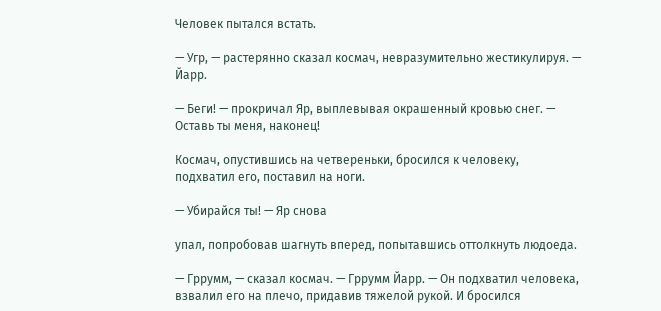Человек пытался встать.

— Угр, — растерянно сказал космач, невразумительно жестикулируя. — Йарр.

— Беги! — прокричал Яр, выплевывая окрашенный кровью снег. — Оставь ты меня, наконец!

Космач, опустившись на четвереньки, бросился к человеку, подхватил его, поставил на ноги.

— Убирайся ты! — Яр снова

упал, попробовав шагнуть вперед, попытавшись оттолкнуть людоеда.

— Гррумм, — сказал космач. — Гррумм Йарр. — Он подхватил человека, взвалил его на плечо, придавив тяжелой рукой. И бросился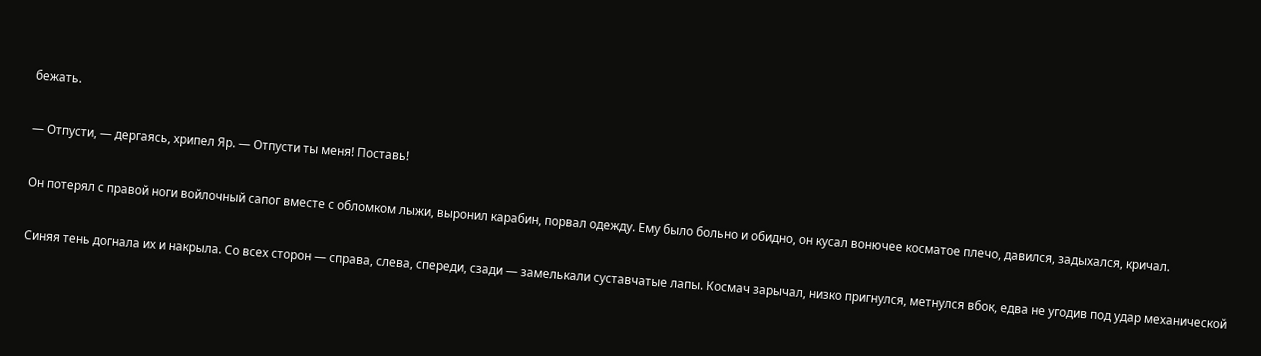бежать.

— Отпусти, — дергаясь, хрипел Яр. — Отпусти ты меня! Поставь!

Он потерял с правой ноги войлочный сапог вместе с обломком лыжи, выронил карабин, порвал одежду. Ему было больно и обидно, он кусал вонючее косматое плечо, давился, задыхался, кричал.

Синяя тень догнала их и накрыла. Со всех сторон — справа, слева, спереди, сзади — замелькали суставчатые лапы. Космач зарычал, низко пригнулся, метнулся вбок, едва не угодив под удар механической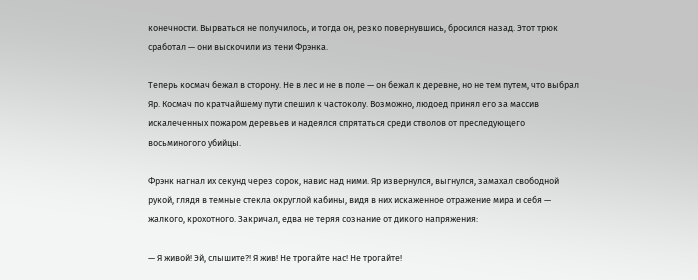конечности. Вырваться не получилось, и тогда он, резко повернувшись, бросился назад. Этот трюк сработал — они выскочили из тени Фрэнка.

Теперь космач бежал в сторону. Не в лес и не в поле — он бежал к деревне, но не тем путем, что выбрал Яр. Космач по кратчайшему пути спешил к частоколу. Возможно, людоед принял его за массив искалеченных пожаром деревьев и надеялся спрятаться среди стволов от преследующего восьминогого убийцы.

Фрэнк нагнал их секунд через сорок, навис над ними. Яр извернулся, выгнулся, замахал свободной рукой, глядя в темные стекла округлой кабины, видя в них искаженное отражение мира и себя — жалкого, крохотного. Закричал, едва не теряя сознание от дикого напряжения:

— Я живой! Эй, слышите?! Я жив! Не трогайте нас! Не трогайте!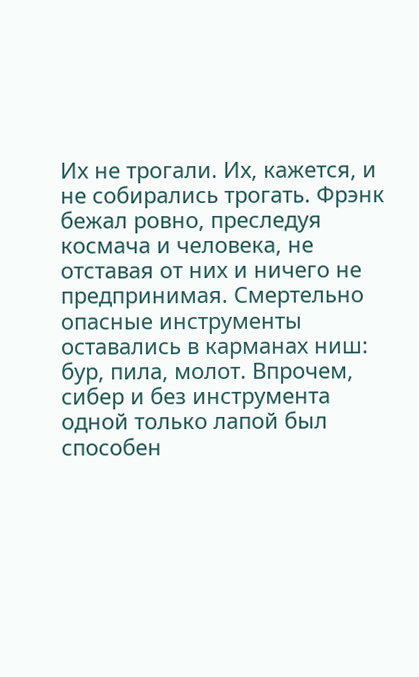Их не трогали. Их, кажется, и не собирались трогать. Фрэнк бежал ровно, преследуя космача и человека, не отставая от них и ничего не предпринимая. Смертельно опасные инструменты оставались в карманах ниш: бур, пила, молот. Впрочем, сибер и без инструмента одной только лапой был способен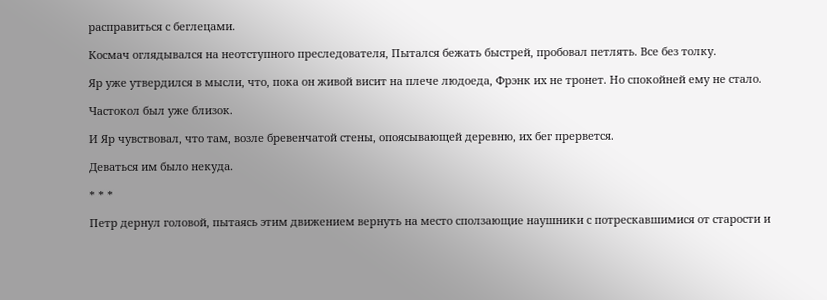расправиться с беглецами.

Космач оглядывался на неотступного преследователя, Пытался бежать быстрей, пробовал петлять. Все без толку.

Яр уже утвердился в мысли, что, пока он живой висит на плече людоеда, Фрэнк их не тронет. Но спокойней ему не стало.

Частокол был уже близок.

И Яр чувствовал, что там, возле бревенчатой стены, опоясывающей деревню, их бег прервется.

Деваться им было некуда.

* * *

Петр дернул головой, пытаясь этим движением вернуть на место сползающие наушники с потрескавшимися от старости и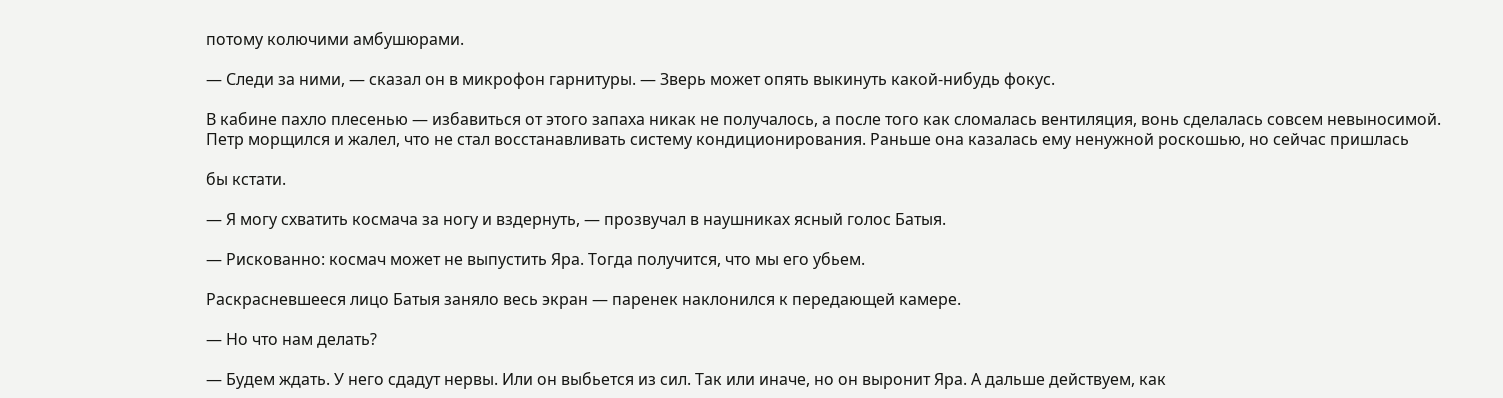потому колючими амбушюрами.

— Следи за ними, — сказал он в микрофон гарнитуры. — Зверь может опять выкинуть какой-нибудь фокус.

В кабине пахло плесенью — избавиться от этого запаха никак не получалось, а после того как сломалась вентиляция, вонь сделалась совсем невыносимой. Петр морщился и жалел, что не стал восстанавливать систему кондиционирования. Раньше она казалась ему ненужной роскошью, но сейчас пришлась

бы кстати.

— Я могу схватить космача за ногу и вздернуть, — прозвучал в наушниках ясный голос Батыя.

— Рискованно: космач может не выпустить Яра. Тогда получится, что мы его убьем.

Раскрасневшееся лицо Батыя заняло весь экран — паренек наклонился к передающей камере.

— Но что нам делать?

— Будем ждать. У него сдадут нервы. Или он выбьется из сил. Так или иначе, но он выронит Яра. А дальше действуем, как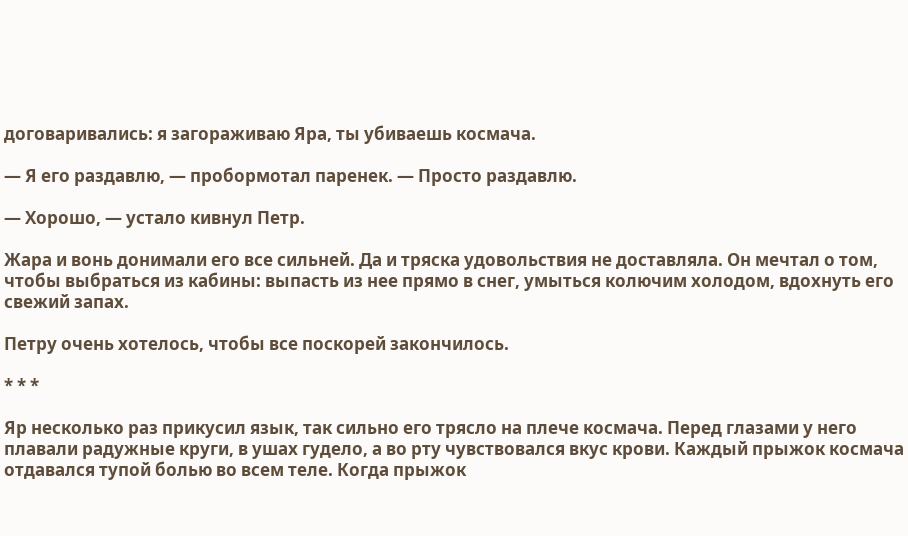договаривались: я загораживаю Яра, ты убиваешь космача.

— Я его раздавлю, — пробормотал паренек. — Просто раздавлю.

— Хорошо, — устало кивнул Петр.

Жара и вонь донимали его все сильней. Да и тряска удовольствия не доставляла. Он мечтал о том, чтобы выбраться из кабины: выпасть из нее прямо в снег, умыться колючим холодом, вдохнуть его свежий запах.

Петру очень хотелось, чтобы все поскорей закончилось.

* * *

Яр несколько раз прикусил язык, так сильно его трясло на плече космача. Перед глазами у него плавали радужные круги, в ушах гудело, а во рту чувствовался вкус крови. Каждый прыжок космача отдавался тупой болью во всем теле. Когда прыжок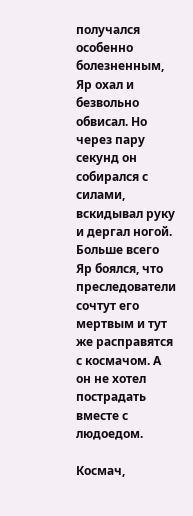получался особенно болезненным, Яр охал и безвольно обвисал. Но через пару секунд он собирался с силами, вскидывал руку и дергал ногой. Больше всего Яр боялся, что преследователи сочтут его мертвым и тут же расправятся с космачом. А он не хотел пострадать вместе с людоедом.

Космач,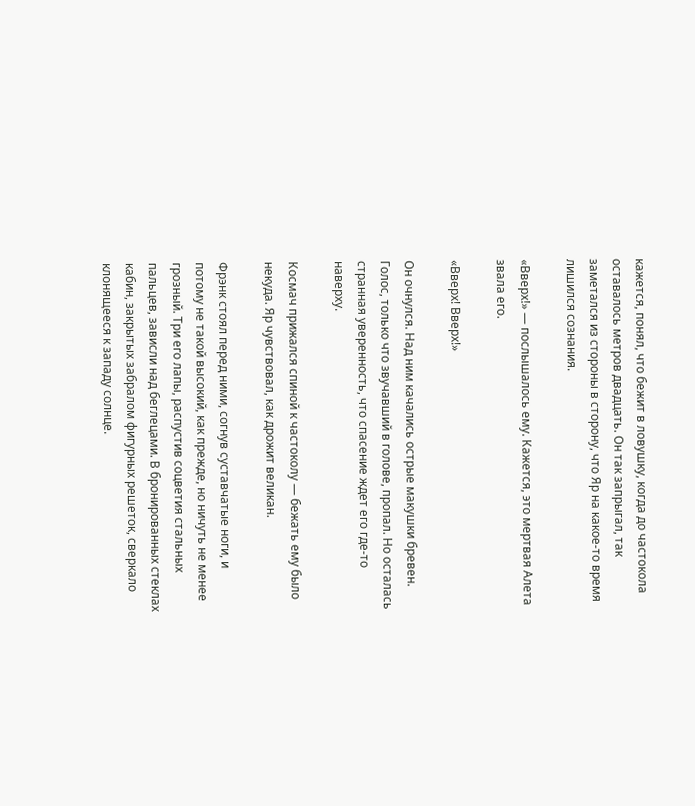кажется, понял, что бежит в ловушку, когда до частокола оставалось метров двадцать. Он так запрыгал, так заметался из стороны в сторону, что Яр на какое-то время лишился сознания.

«Вверх!» — послышалось ему. Кажется, это мертвая Алета звала его.

«Вверх! Вверх!»

Он очнулся. Над ним качались острые макушки бревен. Голос, только что звучавший в голове, пропал. Но осталась странная уверенность, что спасение ждет его где-то наверху.

Космач прижался спиной к частоколу — бежать ему было некуда. Яр чувствовал, как дрожит великан.

Фрэнк стоял перед ними, согнув суставчатые ноги, и потому не такой высокий, как прежде, но ничуть не менее грозный. Три его лапы, распустив соцветия стальных пальцев, зависли над беглецами. В бронированных стеклах кабин, закрытых забралом фигурных решеток, сверкало клонящееся к западу солнце.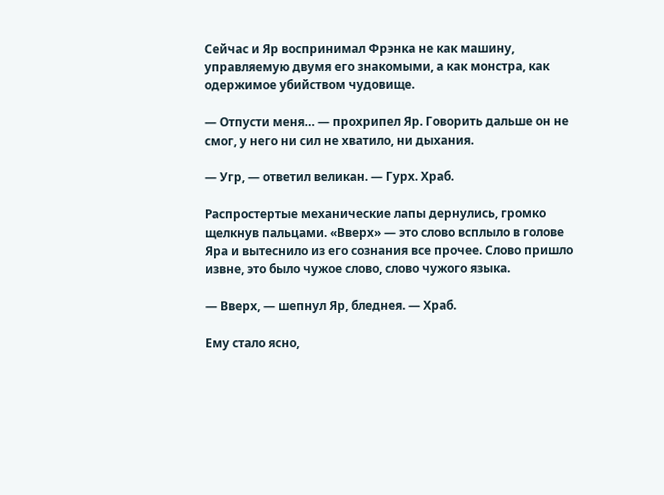Сейчас и Яр воспринимал Фрэнка не как машину, управляемую двумя его знакомыми, а как монстра, как одержимое убийством чудовище.

— Отпусти меня… — прохрипел Яр. Говорить дальше он не смог, у него ни сил не хватило, ни дыхания.

— Угр, — ответил великан. — Гурх. Храб.

Распростертые механические лапы дернулись, громко щелкнув пальцами. «Вверх» — это слово всплыло в голове Яра и вытеснило из его сознания все прочее. Слово пришло извне, это было чужое слово, слово чужого языка.

— Вверх, — шепнул Яр, бледнея. — Храб.

Ему стало ясно,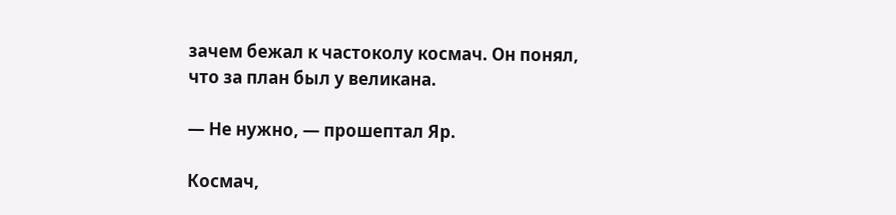зачем бежал к частоколу космач. Он понял, что за план был у великана.

— Не нужно, — прошептал Яр.

Космач,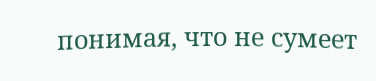понимая, что не сумеет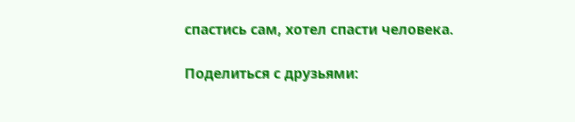спастись сам, хотел спасти человека.

Поделиться с друзьями: